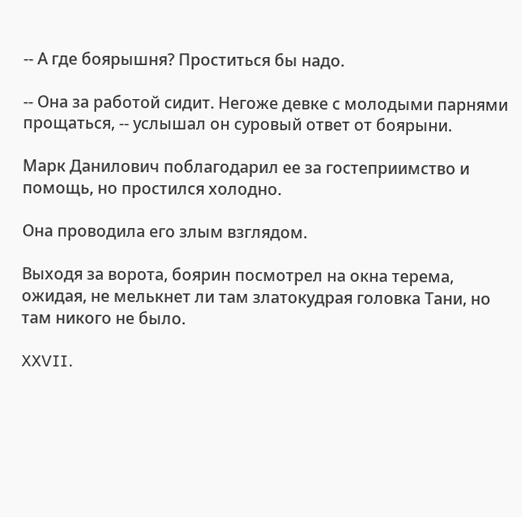-- А где боярышня? Проститься бы надо.

-- Она за работой сидит. Негоже девке с молодыми парнями прощаться, -- услышал он суровый ответ от боярыни.

Марк Данилович поблагодарил ее за гостеприимство и помощь, но простился холодно.

Она проводила его злым взглядом.

Выходя за ворота, боярин посмотрел на окна терема, ожидая, не мелькнет ли там златокудрая головка Тани, но там никого не было.

XXVII.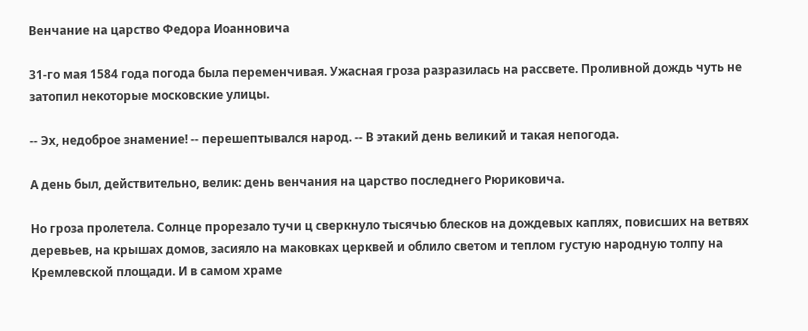Венчание на царство Федора Иоанновича

31-го мая 1584 года погода была переменчивая. Ужасная гроза разразилась на рассвете. Проливной дождь чуть не затопил некоторые московские улицы.

-- Эх, недоброе знамение! -- перешептывался народ. -- В этакий день великий и такая непогода.

А день был, действительно, велик: день венчания на царство последнего Рюриковича.

Но гроза пролетела. Солнце прорезало тучи ц сверкнуло тысячью блесков на дождевых каплях, повисших на ветвях деревьев, на крышах домов, засияло на маковках церквей и облило светом и теплом густую народную толпу на Кремлевской площади. И в самом храме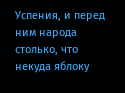Успения, и перед ним народа столько, что некуда яблоку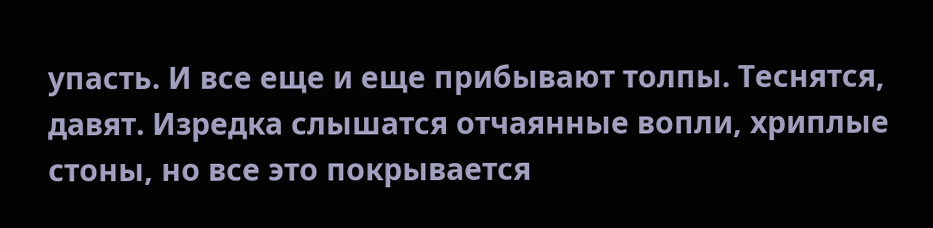упасть. И все еще и еще прибывают толпы. Теснятся, давят. Изредка слышатся отчаянные вопли, хриплые стоны, но все это покрывается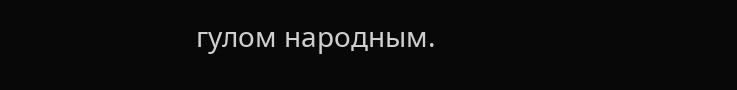гулом народным.